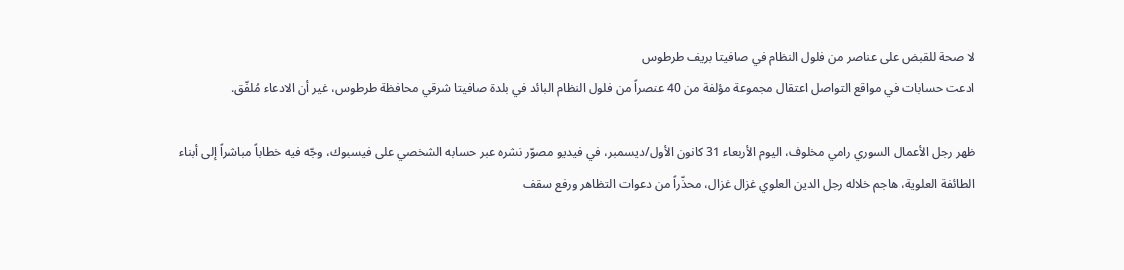لا صحة للقبض على عناصر من فلول النظام في صافيتا بريف طرطوس
ادعت حسابات في مواقع التواصل اعتقال مجموعة مؤلفة من 40 عنصراً من فلول النظام البائد في بلدة صافيتا شرقي محافظة طرطوس، غير أن الادعاء مُلفّق.

ظهر رجل الأعمال السوري رامي مخلوف، اليوم الأربعاء 31 كانون الأول/ديسمبر، في فيديو مصوّر نشره عبر حسابه الشخصي على فيسبوك، وجّه فيه خطاباً مباشراً إلى أبناء الطائفة العلوية، هاجم خلاله رجل الدين العلوي غزال غزال، محذّراً من دعوات التظاهر ورفع سقف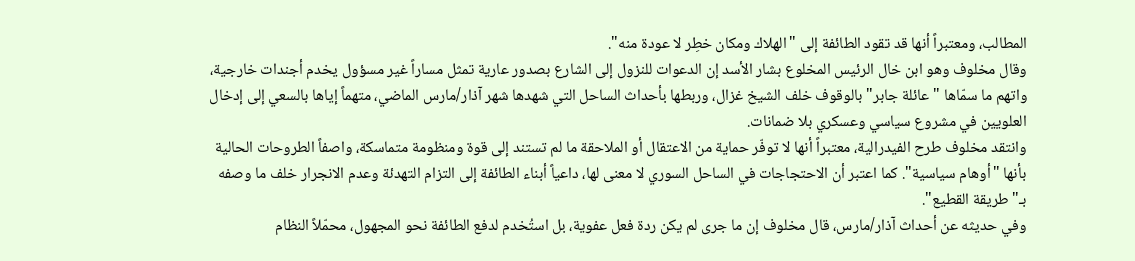المطالب، ومعتبراً أنها قد تقود الطائفة إلى "الهلاك ومكان خطِر لا عودة منه".
وقال مخلوف وهو ابن خال الرئيس المخلوع بشار الأسد إن الدعوات للنزول إلى الشارع بصدور عارية تمثل مساراً غير مسؤول يخدم أجندات خارجية، واتهم ما سمّاها "عائلة جابر" بالوقوف خلف الشيخ غزال، وربطها بأحداث الساحل التي شهدها شهر آذار/مارس الماضي، متهماً إياها بالسعي إلى إدخال العلويين في مشروع سياسي وعسكري بلا ضمانات.
وانتقد مخلوف طرح الفيدرالية، معتبراً أنها لا توفّر حماية من الاعتقال أو الملاحقة ما لم تستند إلى قوة ومنظومة متماسكة، واصفاً الطروحات الحالية بأنها "أوهام سياسية". كما اعتبر أن الاحتجاجات في الساحل السوري لا معنى لها، داعياً أبناء الطائفة إلى التزام التهدئة وعدم الانجرار خلف ما وصفه بـ"طريقة القطيع".
وفي حديثه عن أحداث آذار/مارس، قال مخلوف إن ما جرى لم يكن ردة فعل عفوية، بل استُخدم لدفع الطائفة نحو المجهول، محمّلاً النظام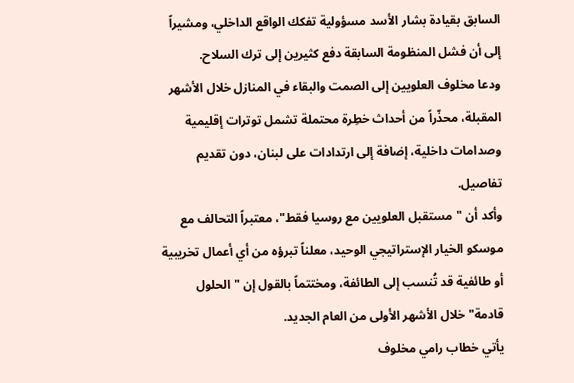السابق بقيادة بشار الأسد مسؤولية تفكك الواقع الداخلي، ومشيراً إلى أن فشل المنظومة السابقة دفع كثيرين إلى ترك السلاح.
ودعا مخلوف العلويين إلى الصمت والبقاء في المنازل خلال الأشهر المقبلة، محذّراً من أحداث خطِرة محتملة تشمل توترات إقليمية وصدامات داخلية، إضافة إلى ارتدادات على لبنان، دون تقديم تفاصيل.
وأكد أن "مستقبل العلويين مع روسيا فقط"، معتبراً التحالف مع موسكو الخيار الإستراتيجي الوحيد، معلناً تبرؤه من أي أعمال تخريبية أو طائفية قد تُنسب إلى الطائفة، ومختتماً بالقول إن "الحلول قادمة" خلال الأشهر الأولى من العام الجديد.
يأتي خطاب رامي مخلوف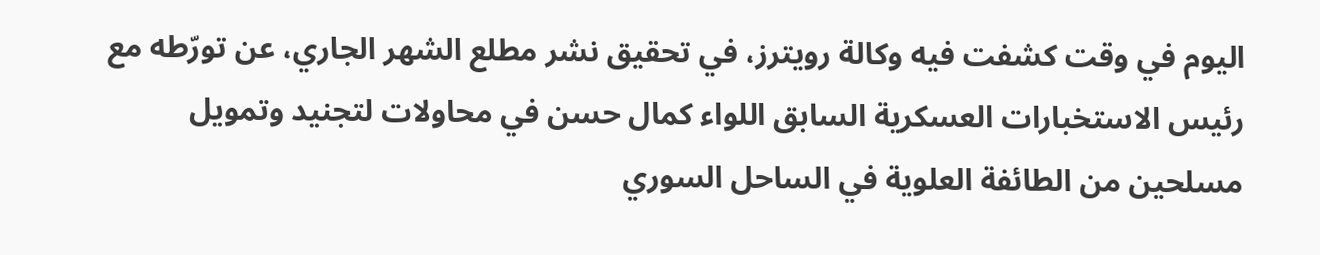اليوم في وقت كشفت فيه وكالة رويترز، في تحقيق نشر مطلع الشهر الجاري، عن تورّطه مع رئيس الاستخبارات العسكرية السابق اللواء كمال حسن في محاولات لتجنيد وتمويل مسلحين من الطائفة العلوية في الساحل السوري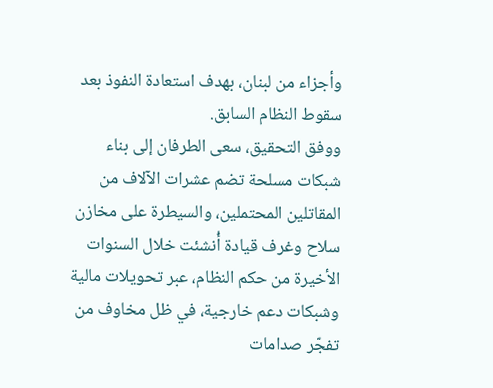وأجزاء من لبنان، بهدف استعادة النفوذ بعد سقوط النظام السابق.
ووفق التحقيق، سعى الطرفان إلى بناء شبكات مسلحة تضم عشرات الآلاف من المقاتلين المحتملين، والسيطرة على مخازن سلاح وغرف قيادة أُنشئت خلال السنوات الأخيرة من حكم النظام، عبر تحويلات مالية وشبكات دعم خارجية، في ظل مخاوف من تفجّر صدامات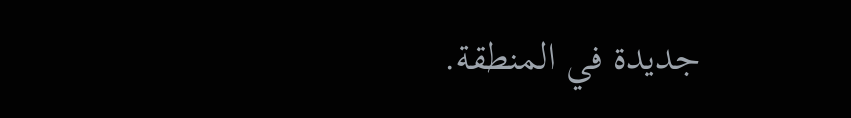جديدة في المنطقة.